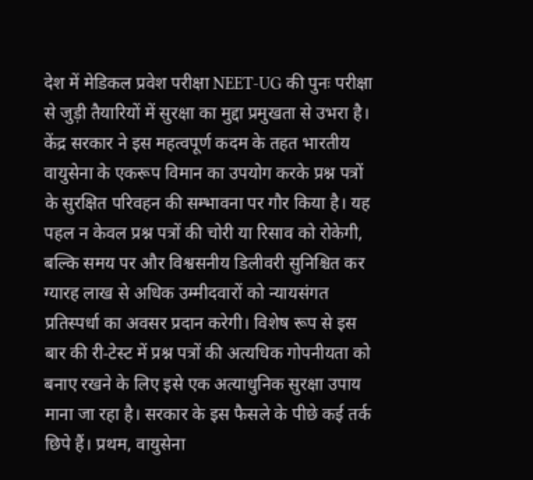देश में मेडिकल प्रवेश परीक्षा NEET‑UG की पुनः परीक्षा से जुड़ी तैयारियों में सुरक्षा का मुद्दा प्रमुखता से उभरा है। केंद्र सरकार ने इस महत्वपूर्ण कदम के तहत भारतीय वायुसेना के एकरूप विमान का उपयोग करके प्रश्न पत्रों के सुरक्षित परिवहन की सम्भावना पर गौर किया है। यह पहल न केवल प्रश्न पत्रों की चोरी या रिसाव को रोकेगी, बल्कि समय पर और विश्वसनीय डिलीवरी सुनिश्चित कर ग्यारह लाख से अधिक उम्मीदवारों को न्यायसंगत प्रतिस्पर्धा का अवसर प्रदान करेगी। विशेष रूप से इस बार की री‑टेस्ट में प्रश्न पत्रों की अत्यधिक गोपनीयता को बनाए रखने के लिए इसे एक अत्याधुनिक सुरक्षा उपाय माना जा रहा है। सरकार के इस फैसले के पीछे कई तर्क छिपे हैं। प्रथम, वायुसेना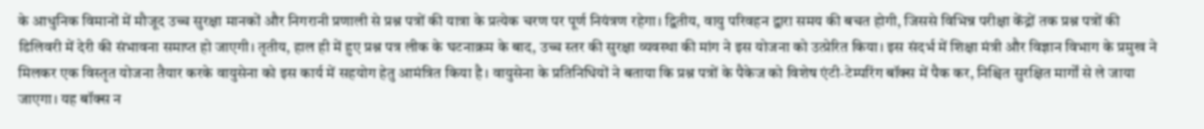के आधुनिक विमानों में मौजूद उच्च सुरक्षा मानकों और निगरानी प्रणाली से प्रश्न पत्रों की यात्रा के प्रत्येक चरण पर पूर्ण नियंत्रण रहेगा। द्वितीय, वायु परिवहन द्वारा समय की बचत होगी, जिससे विभिन्न परीक्षा केंद्रों तक प्रश्न पत्रों की डिलिवरी में देरी की संभावना समाप्त हो जाएगी। तृतीय, हाल ही में हुए प्रश्न पत्र लीक के घटनाक्रम के बाद, उच्च स्तर की सुरक्षा व्यवस्था की मांग ने इस योजना को उत्प्रेरित किया। इस संदर्भ में शिक्षा मंत्री और विज्ञान विभाग के प्रमुख ने मिलकर एक विस्तृत योजना तैयार करके वायुसेना को इस कार्य में सहयोग हेतु आमंत्रित किया है। वायुसेना के प्रतिनिधियों ने बताया कि प्रश्न पत्रों के पैकेज को विशेष एंटी‑टेम्परिंग बॉक्स में पैक कर, निश्चित सुरक्षित मार्गों से ले जाया जाएगा। यह बॉक्स न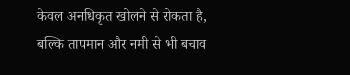केवल अनधिकृत खोलने से रोकता है, बल्कि तापमान और नमी से भी बचाव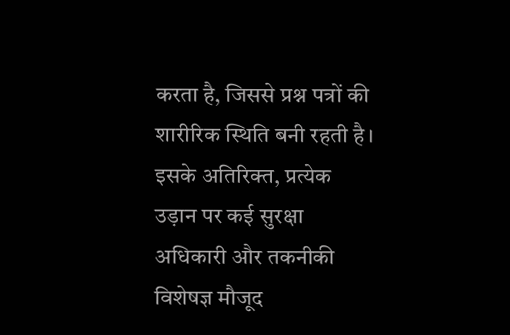करता है, जिससे प्रश्न पत्रों की शारीरिक स्थिति बनी रहती है। इसके अतिरिक्त, प्रत्येक उड़ान पर कई सुरक्षा अधिकारी और तकनीकी विशेषज्ञ मौजूद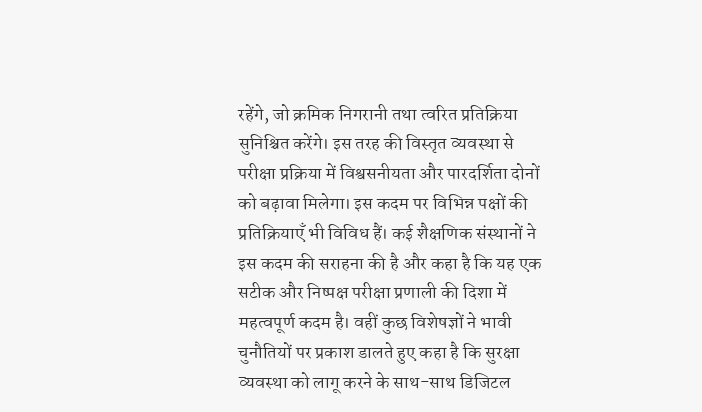रहेंगे, जो क्रमिक निगरानी तथा त्वरित प्रतिक्रिया सुनिश्चित करेंगे। इस तरह की विस्तृत व्यवस्था से परीक्षा प्रक्रिया में विश्वसनीयता और पारदर्शिता दोनों को बढ़ावा मिलेगा। इस कदम पर विभिन्न पक्षों की प्रतिक्रियाएँ भी विविध हैं। कई शैक्षणिक संस्थानों ने इस कदम की सराहना की है और कहा है कि यह एक सटीक और निष्पक्ष परीक्षा प्रणाली की दिशा में महत्वपूर्ण कदम है। वहीं कुछ विशेषज्ञों ने भावी चुनौतियों पर प्रकाश डालते हुए कहा है कि सुरक्षा व्यवस्था को लागू करने के साथ-साथ डिजिटल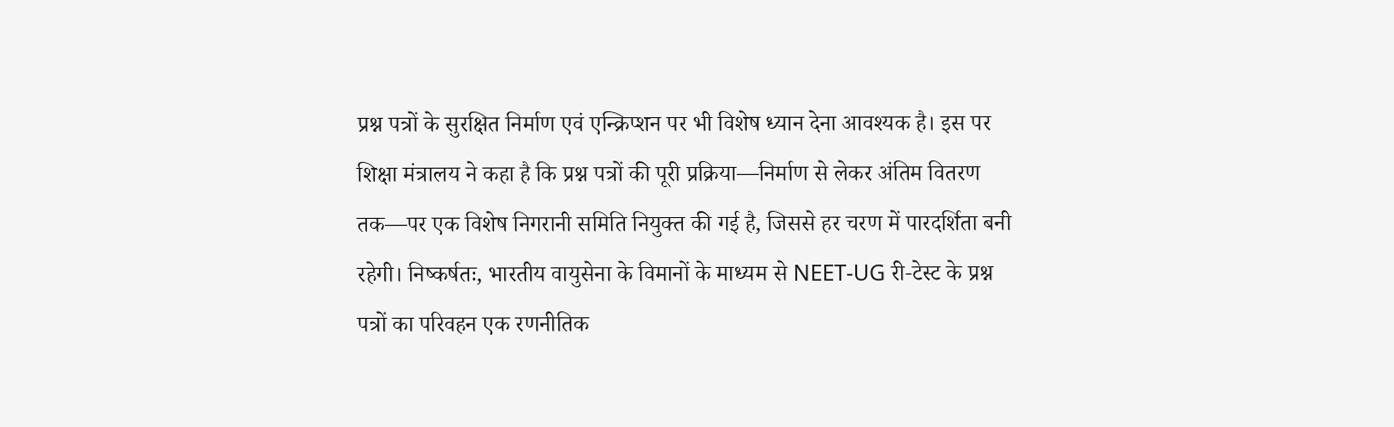प्रश्न पत्रों के सुरक्षित निर्माण एवं एन्क्रिप्शन पर भी विशेष ध्यान देना आवश्यक है। इस पर शिक्षा मंत्रालय ने कहा है कि प्रश्न पत्रों की पूरी प्रक्रिया—निर्माण से लेकर अंतिम वितरण तक—पर एक विशेष निगरानी समिति नियुक्त की गई है, जिससे हर चरण में पारदर्शिता बनी रहेगी। निष्कर्षतः, भारतीय वायुसेना के विमानों के माध्यम से NEET‑UG री‑टेस्ट के प्रश्न पत्रों का परिवहन एक रणनीतिक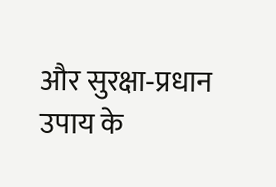और सुरक्षा‑प्रधान उपाय के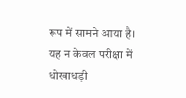रूप में सामने आया है। यह न केवल परीक्षा में धोखाधड़ी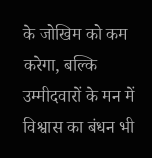के जोखिम को कम करेगा, बल्कि उम्मीदवारों के मन में विश्वास का बंधन भी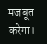मजबूत करेगा।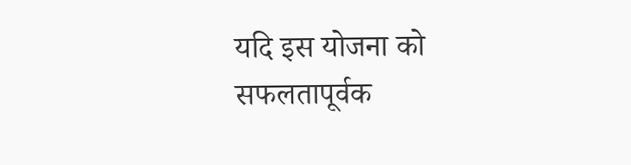यदि इस योजना को सफलतापूर्वक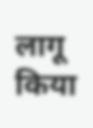लागू किया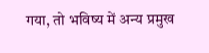गया, तो भविष्य में अन्य प्रमुख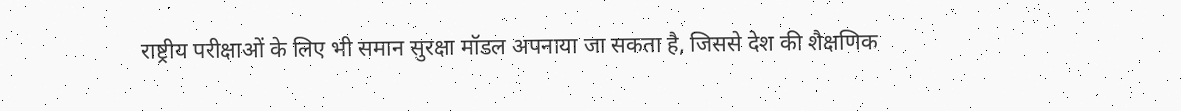राष्ट्रीय परीक्षाओं के लिए भी समान सुरक्षा मॉडल अपनाया जा सकता है, जिससे देश की शैक्षणिक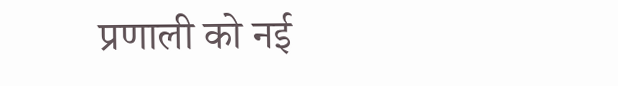प्रणाली को नई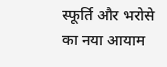स्फूर्ति और भरोसे का नया आयाम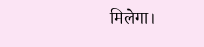मिलेगा।